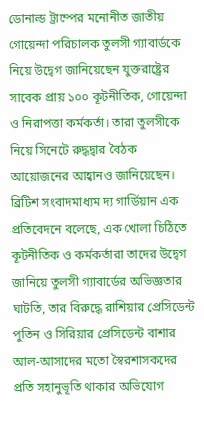ডোনাল্ড ট্রাম্পের মনোনীত জাতীয় গোয়েন্দা পরিচালক তুলসী গ্যাবার্ডকে নিয়ে উদ্বেগ জানিয়েছেন যুক্তরাষ্ট্রের সাবেক প্রায় ১০০ কূটনীতিক, গোয়েন্দা ও নিরাপত্তা কর্মকর্তা। তারা তুলসীকে নিয়ে সিনেটে রুদ্ধদ্বার বৈঠক আয়োজনের আহ্বানও জানিয়েছেন।
ব্রিটিশ সংবাদমাধ্যম দ্য গার্ডিয়ান এক প্রতিবেদনে বলেছে, এক খোলা চিঠিতে কূটনীতিক ও কর্মকর্তারা তাদের উদ্বেগ জানিয়ে তুলসী গ্যাবার্ডের অভিজ্ঞতার ঘাটতি, তার বিরুদ্ধে রাশিয়ার প্রেসিডেন্ট পুতিন ও সিরিয়ার প্রেসিডেন্ট বাশার আল-আসাদের মতো স্বৈরশাসকদের প্রতি সহানুভূতি থাকার অভিযোগ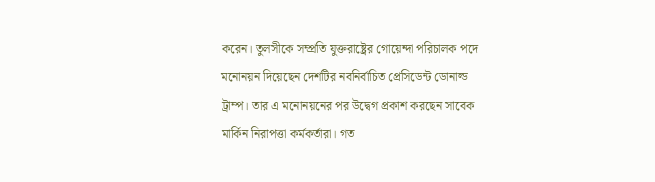করেন। তুলসীকে সম্প্রতি যুক্তরাষ্ট্রের গোয়েন্দা পরিচালক পদে মনোনয়ন দিয়েছেন দেশটির নবনির্বাচিত প্রেসিডেন্ট ডোনাল্ড ট্রাম্প। তার এ মনোনয়নের পর উদ্বেগ প্রকাশ করছেন সাবেক মার্কিন নিরাপত্তা কর্মকর্তারা। গত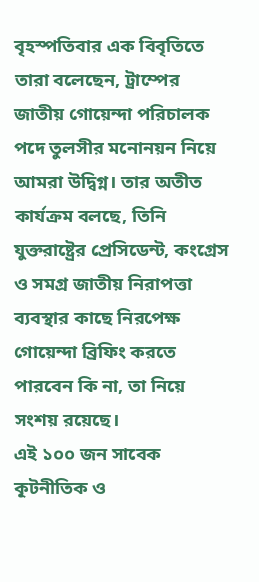বৃহস্পতিবার এক বিবৃতিতে তারা বলেছেন, ট্রাম্পের জাতীয় গোয়েন্দা পরিচালক পদে তুলসীর মনোনয়ন নিয়ে আমরা উদ্বিগ্ন। তার অতীত কার্যক্রম বলছে, তিনি যুক্তরাষ্ট্রের প্রেসিডেন্ট, কংগ্রেস ও সমগ্র জাতীয় নিরাপত্তা ব্যবস্থার কাছে নিরপেক্ষ গোয়েন্দা ব্রিফিং করতে পারবেন কি না, তা নিয়ে সংশয় রয়েছে।
এই ১০০ জন সাবেক কূটনীতিক ও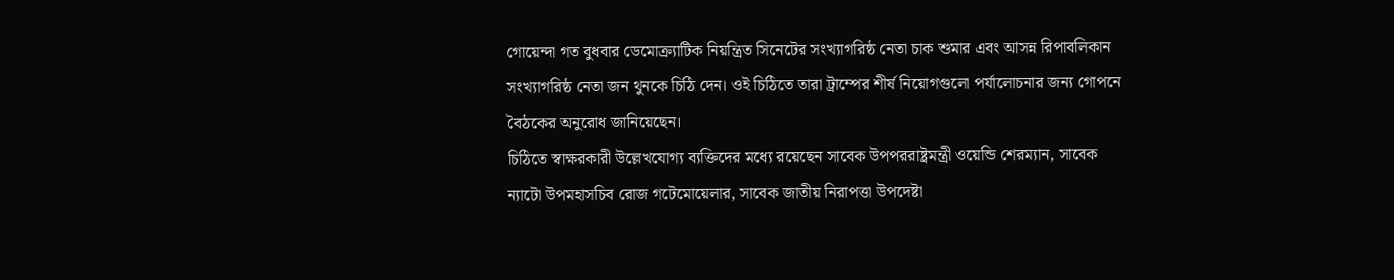গোয়েন্দা গত বুধবার ডেমোক্র্যাটিক নিয়ন্ত্রিত সিনেটের সংখ্যাগরিষ্ঠ নেতা চাক শুমার এবং আসন্ন রিপাবলিকান সংখ্যাগরিষ্ঠ নেতা জন থুনকে চিঠি দেন। ওই চিঠিতে তারা ট্রাম্পের শীর্ষ নিয়োগগুলো পর্যালোচনার জন্য গোপনে বৈঠকের অনুরোধ জানিয়েছেন।
চিঠিতে স্বাক্ষরকারী উল্লেখযোগ্য ব্যক্তিদের মধ্যে রয়েছেন সাবেক উপপররাষ্ট্রমন্ত্রী ওয়েন্ডি শেরম্যান, সাবেক ন্যাটো উপমহাসচিব রোজ গটেমোয়েলার, সাবেক জাতীয় নিরাপত্তা উপদেষ্টা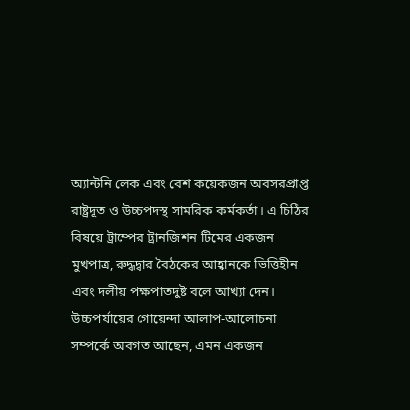অ্যান্টনি লেক এবং বেশ কয়েকজন অবসরপ্রাপ্ত রাষ্ট্রদূত ও উচ্চপদস্থ সামরিক কর্মকর্তা। এ চিঠির বিষয়ে ট্রাম্পের ট্রানজিশন টিমের একজন মুখপাত্র, রুদ্ধদ্বার বৈঠকের আহ্বানকে ভিত্তিহীন এবং দলীয় পক্ষপাতদুষ্ট বলে আখ্যা দেন।
উচ্চপর্যায়ের গোয়েন্দা আলাপ-আলোচনা সম্পর্কে অবগত আছেন, এমন একজন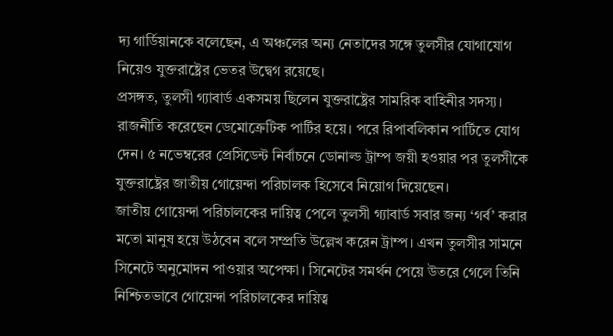দ্য গার্ডিয়ানকে বলেছেন, এ অঞ্চলের অন্য নেতাদের সঙ্গে তুলসীর যোগাযোগ নিয়েও যুক্তরাষ্ট্রের ভেতর উদ্বেগ রয়েছে।
প্রসঙ্গত, তুলসী গ্যাবার্ড একসময় ছিলেন যুক্তরাষ্ট্রের সামরিক বাহিনীর সদস্য। রাজনীতি করেছেন ডেমোক্রেটিক পার্টির হয়ে। পরে রিপাবলিকান পার্টিতে যোগ দেন। ৫ নভেম্বরের প্রেসিডেন্ট নির্বাচনে ডোনাল্ড ট্রাম্প জয়ী হওয়ার পর তুলসীকে যুক্তরাষ্ট্রের জাতীয় গোয়েন্দা পরিচালক হিসেবে নিয়োগ দিয়েছেন।
জাতীয় গোয়েন্দা পরিচালকের দায়িত্ব পেলে তুলসী গ্যাবার্ড সবার জন্য ‘গর্ব’ করার মতো মানুষ হয়ে উঠবেন বলে সম্প্রতি উল্লেখ করেন ট্রাম্প। এখন তুলসীর সামনে সিনেটে অনুমোদন পাওয়ার অপেক্ষা। সিনেটের সমর্থন পেয়ে উতরে গেলে তিনি নিশ্চিতভাবে গোয়েন্দা পরিচালকের দায়িত্ব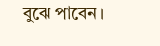বুঝে পাবেন।